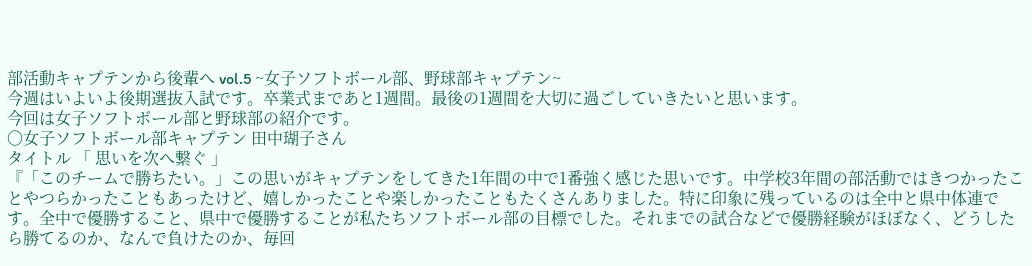部活動キャプテンから後輩へ vol.5 ~女子ソフトボール部、野球部キャプテン~
今週はいよいよ後期選抜入試です。卒業式まであと1週間。最後の1週間を大切に過ごしていきたいと思います。
今回は女子ソフトボール部と野球部の紹介です。
〇女子ソフトボール部キャプテン 田中瑚子さん
タイトル 「 思いを次へ繋ぐ 」
『「このチームで勝ちたい。」この思いがキャプテンをしてきた1年間の中で1番強く感じた思いです。中学校3年間の部活動ではきつかったことやつらかったこともあったけど、嬉しかったことや楽しかったこともたくさんありました。特に印象に残っているのは全中と県中体連です。全中で優勝すること、県中で優勝することが私たちソフトボール部の目標でした。それまでの試合などで優勝経験がほぼなく、どうしたら勝てるのか、なんで負けたのか、毎回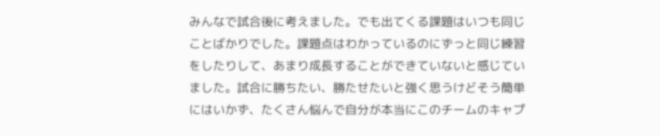みんなで試合後に考えました。でも出てくる課題はいつも同じことばかりでした。課題点はわかっているのにずっと同じ練習をしたりして、あまり成長することができていないと感じていました。試合に勝ちたい、勝たせたいと強く思うけどそう簡単にはいかず、たくさん悩んで自分が本当にこのチームのキャプ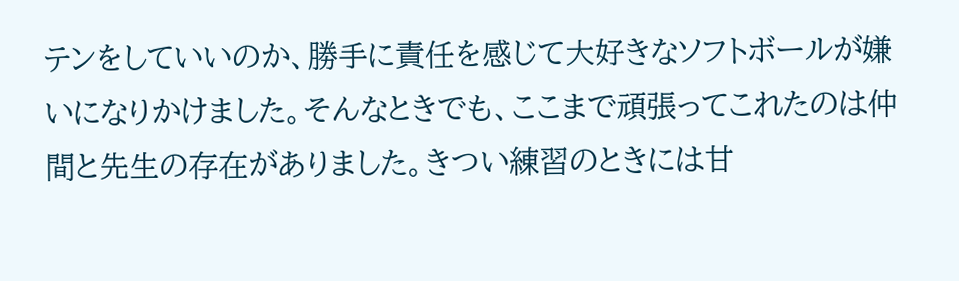テンをしていいのか、勝手に責任を感じて大好きなソフトボールが嫌いになりかけました。そんなときでも、ここまで頑張ってこれたのは仲間と先生の存在がありました。きつい練習のときには甘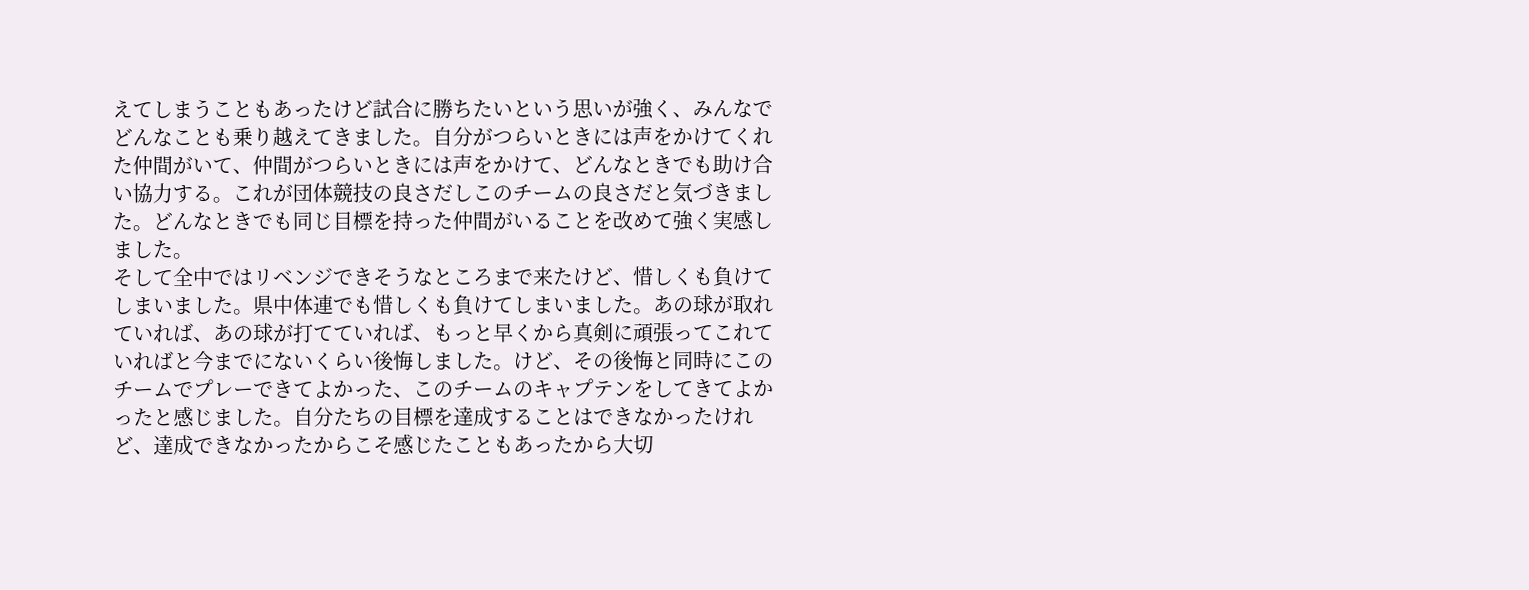えてしまうこともあったけど試合に勝ちたいという思いが強く、みんなでどんなことも乗り越えてきました。自分がつらいときには声をかけてくれた仲間がいて、仲間がつらいときには声をかけて、どんなときでも助け合い協力する。これが団体競技の良さだしこのチームの良さだと気づきました。どんなときでも同じ目標を持った仲間がいることを改めて強く実感しました。
そして全中ではリベンジできそうなところまで来たけど、惜しくも負けてしまいました。県中体連でも惜しくも負けてしまいました。あの球が取れていれば、あの球が打てていれば、もっと早くから真剣に頑張ってこれていればと今までにないくらい後悔しました。けど、その後悔と同時にこのチームでプレーできてよかった、このチームのキャプテンをしてきてよかったと感じました。自分たちの目標を達成することはできなかったけれど、達成できなかったからこそ感じたこともあったから大切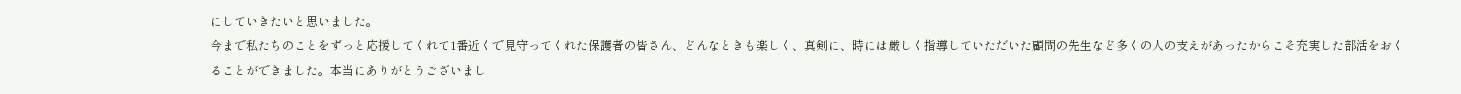にしていきたいと思いました。
今まで私たちのことをずっと応援してくれて1番近くで見守ってくれた保護者の皆さん、どんなときも楽しく、真剣に、時には厳しく指導していただいた顧問の先生など多くの人の支えがあったからこそ充実した部活をおくることができました。本当にありがとうございまし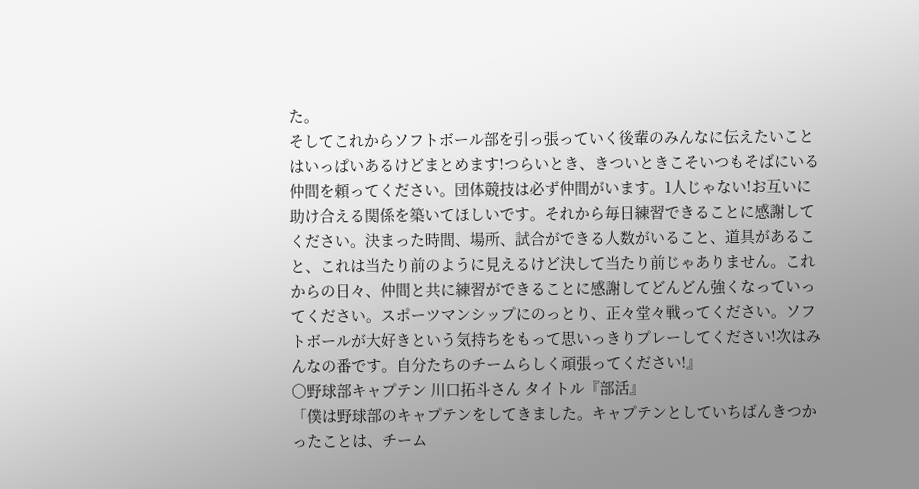た。
そしてこれからソフトボール部を引っ張っていく後輩のみんなに伝えたいことはいっぱいあるけどまとめます!つらいとき、きついときこそいつもそばにいる仲間を頼ってください。団体競技は必ず仲間がいます。1人じゃない!お互いに助け合える関係を築いてほしいです。それから毎日練習できることに感謝してください。決まった時間、場所、試合ができる人数がいること、道具があること、これは当たり前のように見えるけど決して当たり前じゃありません。これからの日々、仲間と共に練習ができることに感謝してどんどん強くなっていってください。スポーツマンシップにのっとり、正々堂々戦ってください。ソフトボールが大好きという気持ちをもって思いっきりプレーしてください!次はみんなの番です。自分たちのチームらしく頑張ってください!』
〇野球部キャプテン 川口拓斗さん タイトル『部活』
「僕は野球部のキャプテンをしてきました。キャプテンとしていちばんきつかったことは、チーム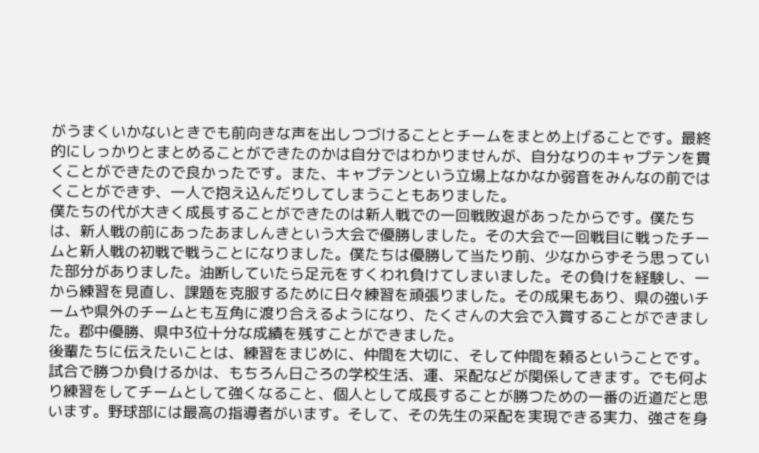がうまくいかないときでも前向きな声を出しつづけることとチームをまとめ上げることです。最終的にしっかりとまとめることができたのかは自分ではわかりませんが、自分なりのキャプテンを貫くことができたので良かったです。また、キャプテンという立場上なかなか弱音をみんなの前ではくことができず、一人で抱え込んだりしてしまうこともありました。
僕たちの代が大きく成長することができたのは新人戦での一回戦敗退があったからです。僕たちは、新人戦の前にあったあましんきという大会で優勝しました。その大会で一回戦目に戦ったチームと新人戦の初戦で戦うことになりました。僕たちは優勝して当たり前、少なからずそう思っていた部分がありました。油断していたら足元をすくわれ負けてしまいました。その負けを経験し、一から練習を見直し、課題を克服するために日々練習を頑張りました。その成果もあり、県の強いチームや県外のチームとも互角に渡り合えるようになり、たくさんの大会で入賞することができました。郡中優勝、県中3位十分な成績を残すことができました。
後輩たちに伝えたいことは、練習をまじめに、仲間を大切に、そして仲間を頼るということです。試合で勝つか負けるかは、もちろん日ごろの学校生活、運、采配などが関係してきます。でも何より練習をしてチームとして強くなること、個人として成長することが勝つための一番の近道だと思います。野球部には最高の指導者がいます。そして、その先生の采配を実現できる実力、強さを身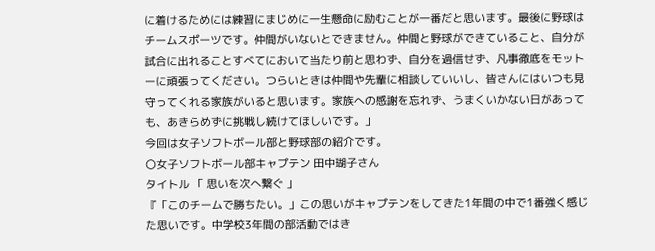に着けるためには練習にまじめに一生懸命に励むことが一番だと思います。最後に野球はチームスポーツです。仲間がいないとできません。仲間と野球ができていること、自分が試合に出れることすべてにおいて当たり前と思わず、自分を過信せず、凡事徹底をモットーに頑張ってください。つらいときは仲間や先輩に相談していいし、皆さんにはいつも見守ってくれる家族がいると思います。家族への感謝を忘れず、うまくいかない日があっても、あきらめずに挑戦し続けてほしいです。」
今回は女子ソフトボール部と野球部の紹介です。
〇女子ソフトボール部キャプテン 田中瑚子さん
タイトル 「 思いを次へ繋ぐ 」
『「このチームで勝ちたい。」この思いがキャプテンをしてきた1年間の中で1番強く感じた思いです。中学校3年間の部活動ではき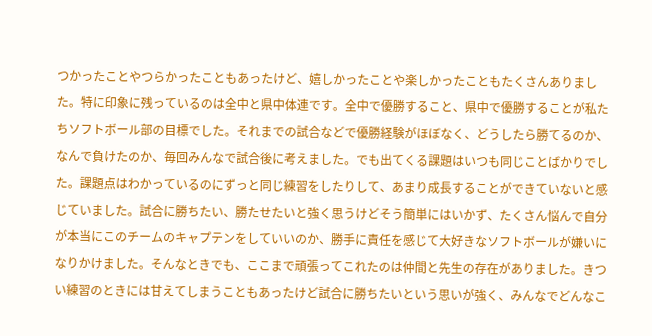つかったことやつらかったこともあったけど、嬉しかったことや楽しかったこともたくさんありました。特に印象に残っているのは全中と県中体連です。全中で優勝すること、県中で優勝することが私たちソフトボール部の目標でした。それまでの試合などで優勝経験がほぼなく、どうしたら勝てるのか、なんで負けたのか、毎回みんなで試合後に考えました。でも出てくる課題はいつも同じことばかりでした。課題点はわかっているのにずっと同じ練習をしたりして、あまり成長することができていないと感じていました。試合に勝ちたい、勝たせたいと強く思うけどそう簡単にはいかず、たくさん悩んで自分が本当にこのチームのキャプテンをしていいのか、勝手に責任を感じて大好きなソフトボールが嫌いになりかけました。そんなときでも、ここまで頑張ってこれたのは仲間と先生の存在がありました。きつい練習のときには甘えてしまうこともあったけど試合に勝ちたいという思いが強く、みんなでどんなこ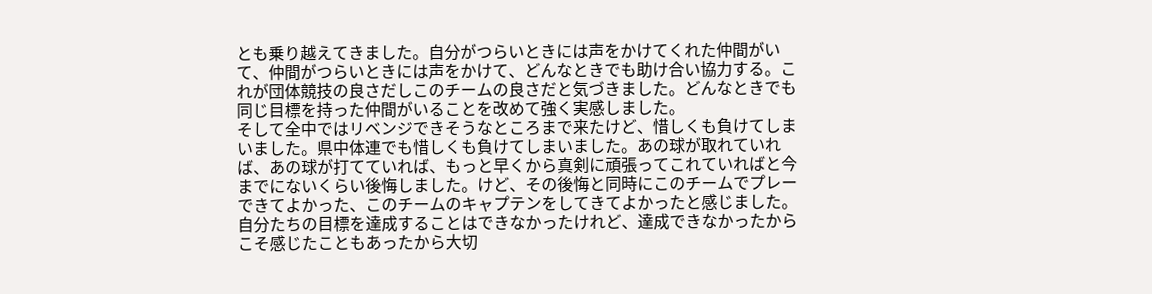とも乗り越えてきました。自分がつらいときには声をかけてくれた仲間がいて、仲間がつらいときには声をかけて、どんなときでも助け合い協力する。これが団体競技の良さだしこのチームの良さだと気づきました。どんなときでも同じ目標を持った仲間がいることを改めて強く実感しました。
そして全中ではリベンジできそうなところまで来たけど、惜しくも負けてしまいました。県中体連でも惜しくも負けてしまいました。あの球が取れていれば、あの球が打てていれば、もっと早くから真剣に頑張ってこれていればと今までにないくらい後悔しました。けど、その後悔と同時にこのチームでプレーできてよかった、このチームのキャプテンをしてきてよかったと感じました。自分たちの目標を達成することはできなかったけれど、達成できなかったからこそ感じたこともあったから大切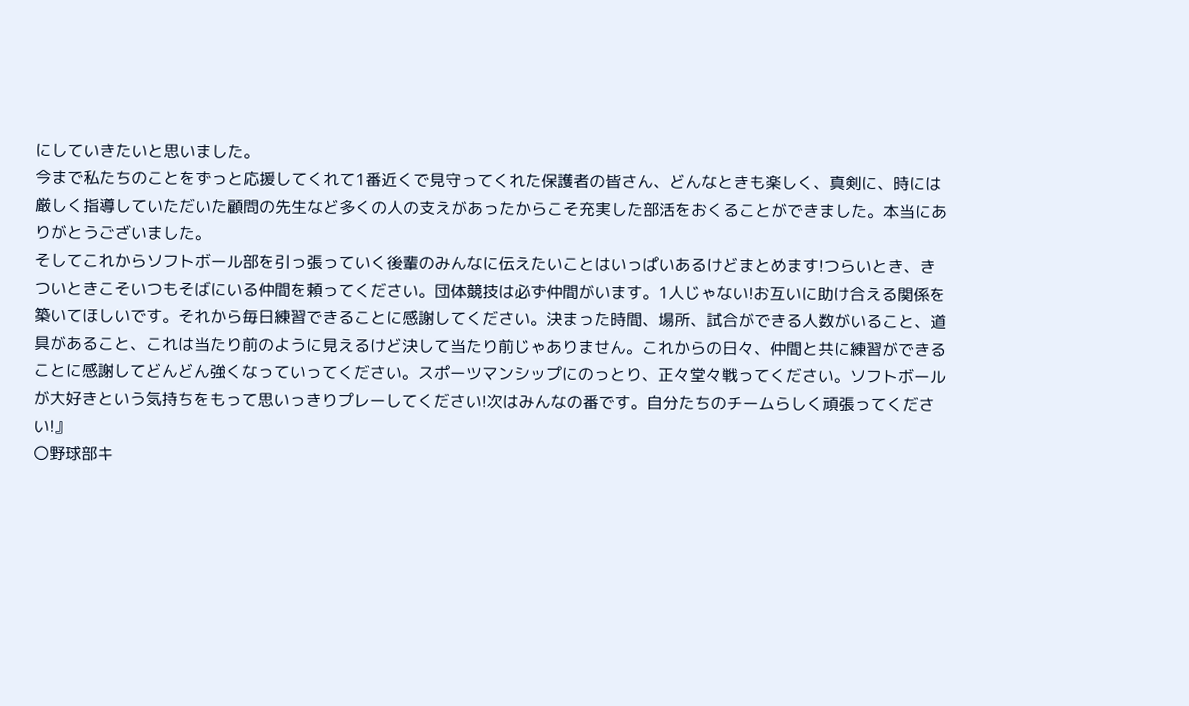にしていきたいと思いました。
今まで私たちのことをずっと応援してくれて1番近くで見守ってくれた保護者の皆さん、どんなときも楽しく、真剣に、時には厳しく指導していただいた顧問の先生など多くの人の支えがあったからこそ充実した部活をおくることができました。本当にありがとうございました。
そしてこれからソフトボール部を引っ張っていく後輩のみんなに伝えたいことはいっぱいあるけどまとめます!つらいとき、きついときこそいつもそばにいる仲間を頼ってください。団体競技は必ず仲間がいます。1人じゃない!お互いに助け合える関係を築いてほしいです。それから毎日練習できることに感謝してください。決まった時間、場所、試合ができる人数がいること、道具があること、これは当たり前のように見えるけど決して当たり前じゃありません。これからの日々、仲間と共に練習ができることに感謝してどんどん強くなっていってください。スポーツマンシップにのっとり、正々堂々戦ってください。ソフトボールが大好きという気持ちをもって思いっきりプレーしてください!次はみんなの番です。自分たちのチームらしく頑張ってください!』
〇野球部キ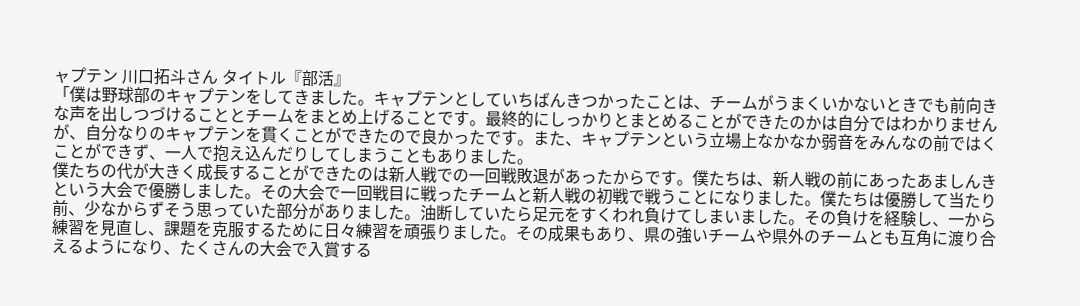ャプテン 川口拓斗さん タイトル『部活』
「僕は野球部のキャプテンをしてきました。キャプテンとしていちばんきつかったことは、チームがうまくいかないときでも前向きな声を出しつづけることとチームをまとめ上げることです。最終的にしっかりとまとめることができたのかは自分ではわかりませんが、自分なりのキャプテンを貫くことができたので良かったです。また、キャプテンという立場上なかなか弱音をみんなの前ではくことができず、一人で抱え込んだりしてしまうこともありました。
僕たちの代が大きく成長することができたのは新人戦での一回戦敗退があったからです。僕たちは、新人戦の前にあったあましんきという大会で優勝しました。その大会で一回戦目に戦ったチームと新人戦の初戦で戦うことになりました。僕たちは優勝して当たり前、少なからずそう思っていた部分がありました。油断していたら足元をすくわれ負けてしまいました。その負けを経験し、一から練習を見直し、課題を克服するために日々練習を頑張りました。その成果もあり、県の強いチームや県外のチームとも互角に渡り合えるようになり、たくさんの大会で入賞する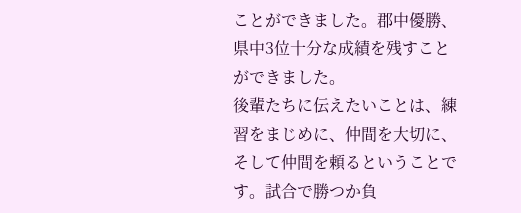ことができました。郡中優勝、県中3位十分な成績を残すことができました。
後輩たちに伝えたいことは、練習をまじめに、仲間を大切に、そして仲間を頼るということです。試合で勝つか負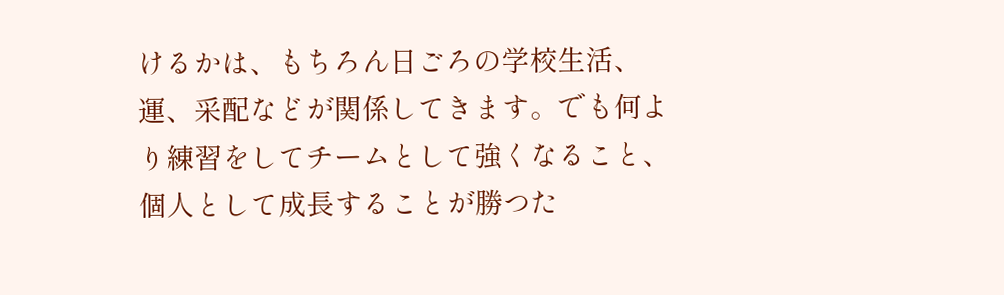けるかは、もちろん日ごろの学校生活、運、采配などが関係してきます。でも何より練習をしてチームとして強くなること、個人として成長することが勝つた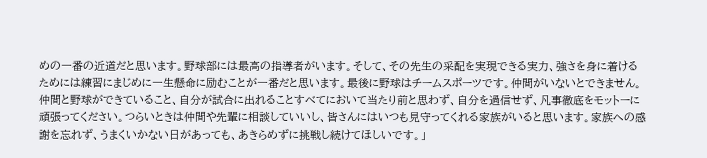めの一番の近道だと思います。野球部には最高の指導者がいます。そして、その先生の采配を実現できる実力、強さを身に着けるためには練習にまじめに一生懸命に励むことが一番だと思います。最後に野球はチームスポーツです。仲間がいないとできません。仲間と野球ができていること、自分が試合に出れることすべてにおいて当たり前と思わず、自分を過信せず、凡事徹底をモットーに頑張ってください。つらいときは仲間や先輩に相談していいし、皆さんにはいつも見守ってくれる家族がいると思います。家族への感謝を忘れず、うまくいかない日があっても、あきらめずに挑戦し続けてほしいです。」